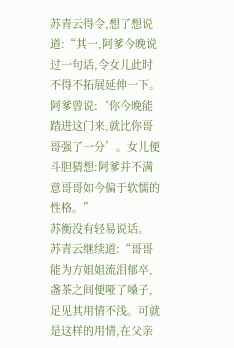苏青云得令,想了想说道:“其一,阿爹今晚说过一句话,令女儿此时不得不拓展延伸一下。阿爹曾说:‘你今晚能踏进这门来,就比你哥哥强了一分’。女儿便斗胆猜想:阿爹并不满意哥哥如今偏于软懦的性格。”
苏衡没有轻易说话。
苏青云继续道:“哥哥能为方姐姐流泪郁卒,盏茶之间便哑了嗓子,足见其用情不浅。可就是这样的用情,在父亲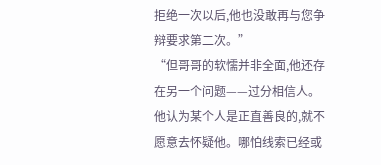拒绝一次以后,他也没敢再与您争辩要求第二次。”
“但哥哥的软懦并非全面,他还存在另一个问题——过分相信人。他认为某个人是正直善良的,就不愿意去怀疑他。哪怕线索已经或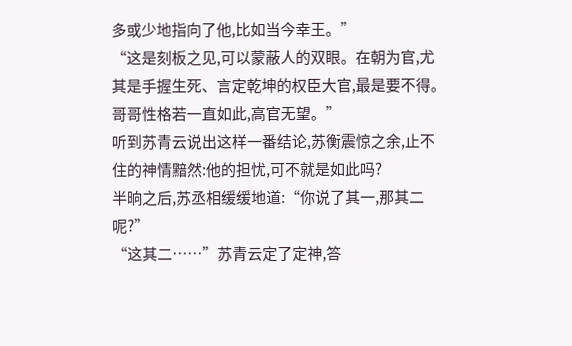多或少地指向了他,比如当今幸王。”
“这是刻板之见,可以蒙蔽人的双眼。在朝为官,尤其是手握生死、言定乾坤的权臣大官,最是要不得。哥哥性格若一直如此,高官无望。”
听到苏青云说出这样一番结论,苏衡震惊之余,止不住的神情黯然:他的担忧,可不就是如此吗?
半晌之后,苏丞相缓缓地道:“你说了其一,那其二呢?”
“这其二……”苏青云定了定神,答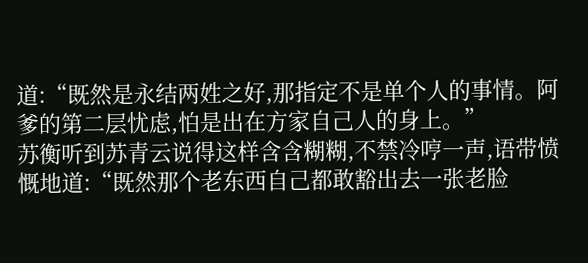道:“既然是永结两姓之好,那指定不是单个人的事情。阿爹的第二层忧虑,怕是出在方家自己人的身上。”
苏衡听到苏青云说得这样含含糊糊,不禁冷哼一声,语带愤慨地道:“既然那个老东西自己都敢豁出去一张老脸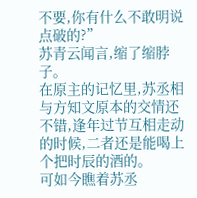不要,你有什么不敢明说点破的?”
苏青云闻言,缩了缩脖子。
在原主的记忆里,苏丞相与方知文原本的交情还不错,逢年过节互相走动的时候,二者还是能喝上个把时辰的酒的。
可如今瞧着苏丞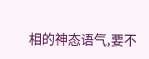相的神态语气,要不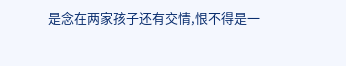是念在两家孩子还有交情,恨不得是一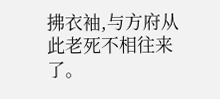拂衣袖,与方府从此老死不相往来了。